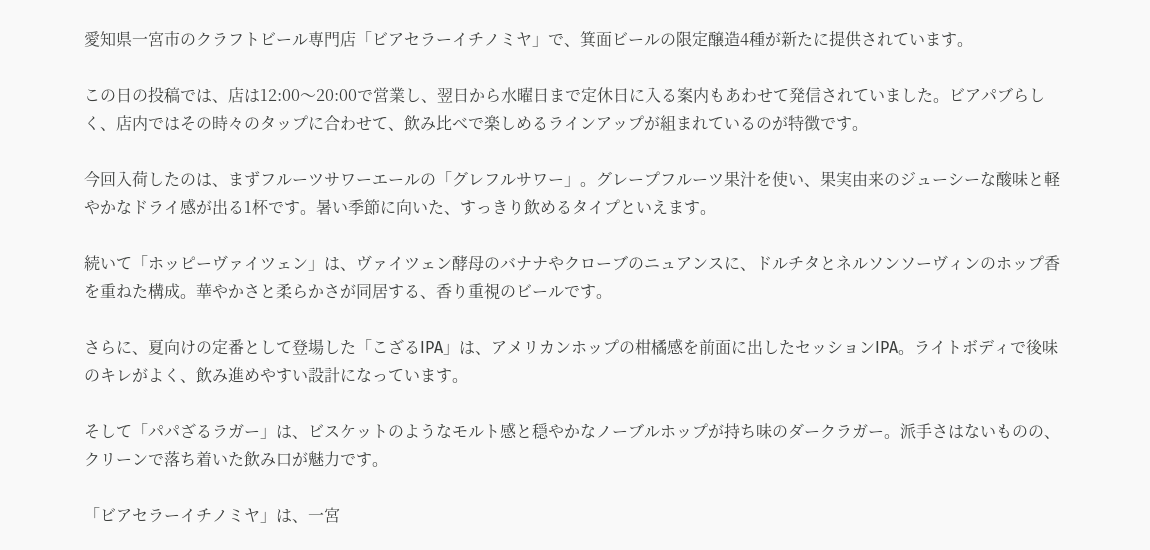愛知県一宮市のクラフトビール専門店「ビアセラーイチノミヤ」で、箕面ビールの限定醸造4種が新たに提供されています。

この日の投稿では、店は12:00〜20:00で営業し、翌日から水曜日まで定休日に入る案内もあわせて発信されていました。ビアパブらしく、店内ではその時々のタップに合わせて、飲み比べで楽しめるラインアップが組まれているのが特徴です。

今回入荷したのは、まずフルーツサワーエールの「グレフルサワー」。グレープフルーツ果汁を使い、果実由来のジューシーな酸味と軽やかなドライ感が出る1杯です。暑い季節に向いた、すっきり飲めるタイプといえます。

続いて「ホッピーヴァイツェン」は、ヴァイツェン酵母のバナナやクローブのニュアンスに、ドルチタとネルソンソーヴィンのホップ香を重ねた構成。華やかさと柔らかさが同居する、香り重視のビールです。

さらに、夏向けの定番として登場した「こざるIPA」は、アメリカンホップの柑橘感を前面に出したセッションIPA。ライトボディで後味のキレがよく、飲み進めやすい設計になっています。

そして「パパざるラガー」は、ビスケットのようなモルト感と穏やかなノーブルホップが持ち味のダークラガー。派手さはないものの、クリーンで落ち着いた飲み口が魅力です。

「ビアセラーイチノミヤ」は、一宮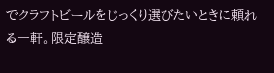でクラフトビールをじっくり選びたいときに頼れる一軒。限定醸造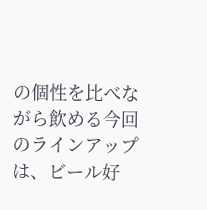の個性を比べながら飲める今回のラインアップは、ビール好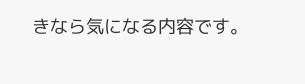きなら気になる内容です。